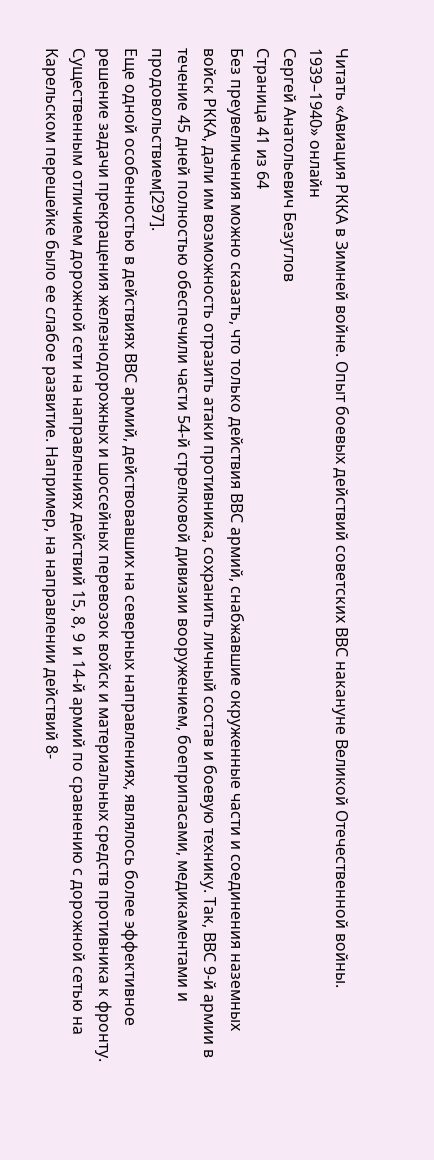Читать «Авиация РККА в Зимней войне. Опыт боевых действий советских ВВС накануне Великой Отечественной войны. 1939–1940» онлайн
Сергей Анатольевич Безуглов
Страница 41 из 64
Без преувеличения можно сказать, что только действия ВВС армий, снабжавшие окруженные части и соединения наземных войск РККА, дали им возможность отразить атаки противника, сохранить личный состав и боевую технику. Так, ВВС 9-й армии в течение 45 дней полностью обеспечили части 54-й стрелковой дивизии вооружением, боеприпасами, медикаментами и продовольствием[297].
Еще одной особенностью в действиях ВВС армий, действовавших на северных направлениях, являлось более эффективное решение задачи прекращения железнодорожных и шоссейных перевозок войск и материальных средств противника к фронту. Существенным отличием дорожной сети на направлениях действий 15, 8, 9 и 14-й армий по сравнению с дорожной сетью на Карельском перешейке было ее слабое развитие. Например, на направлении действий 8-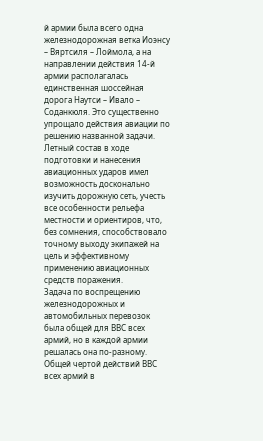й армии была всего одна железнодорожная ветка Иоэнсу – Вяртсиля – Лоймола, а на направлении действия 14-й армии располагалась единственная шоссейная дорога Наутси – Ивало – Соданкюля. Это существенно упрощало действия авиации по решению названной задачи. Летный состав в ходе подготовки и нанесения авиационных ударов имел возможность досконально изучить дорожную сеть, учесть все особенности рельефа местности и ориентиров, что, без сомнения, способствовало точному выходу экипажей на цель и эффективному применению авиационных средств поражения.
Задача по воспрещению железнодорожных и автомобильных перевозок была общей для ВВС всех армий, но в каждой армии решалась она по-разному. Общей чертой действий ВВС всех армий в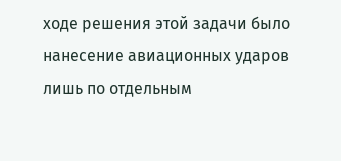ходе решения этой задачи было нанесение авиационных ударов лишь по отдельным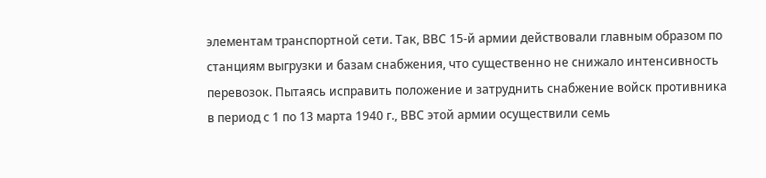элементам транспортной сети. Так, ВВС 15-й армии действовали главным образом по станциям выгрузки и базам снабжения, что существенно не снижало интенсивность перевозок. Пытаясь исправить положение и затруднить снабжение войск противника в период с 1 по 13 марта 1940 г., ВВС этой армии осуществили семь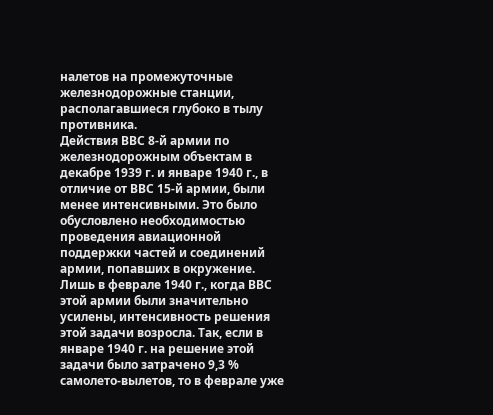налетов на промежуточные железнодорожные станции, располагавшиеся глубоко в тылу противника.
Действия ВВС 8-й армии по железнодорожным объектам в декабре 1939 г. и январе 1940 г., в отличие от ВВС 15-й армии, были менее интенсивными. Это было обусловлено необходимостью проведения авиационной поддержки частей и соединений армии, попавших в окружение. Лишь в феврале 1940 г., когда ВВС этой армии были значительно усилены, интенсивность решения этой задачи возросла. Так, если в январе 1940 г. на решение этой задачи было затрачено 9,3 % самолето-вылетов, то в феврале уже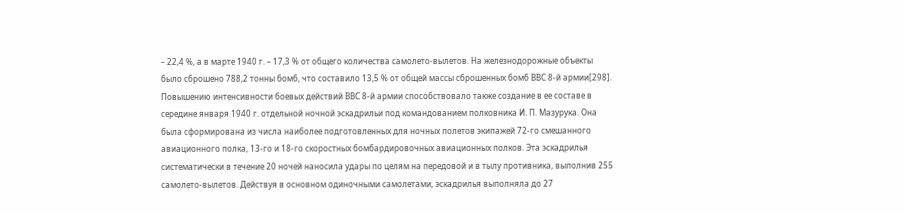– 22,4 %, а в марте 1940 г. – 17,3 % от общего количества самолето-вылетов. На железнодорожные объекты было сброшено 788,2 тонны бомб, что составило 13,5 % от общей массы сброшенных бомб ВВС 8-й армии[298].
Повышению интенсивности боевых действий ВВС 8-й армии способствовало также создание в ее составе в середине января 1940 г. отдельной ночной эскадрильи под командованием полковника И. П. Мазурука. Она была сформирована из числа наиболее подготовленных для ночных полетов экипажей 72-го смешанного авиационного полка, 13-го и 18-го скоростных бомбардировочных авиационных полков. Эта эскадрилья систематически в течение 20 ночей наносила удары по целям на передовой и в тылу противника, выполнив 255 самолето-вылетов. Действуя в основном одиночными самолетами, эскадрилья выполняла до 27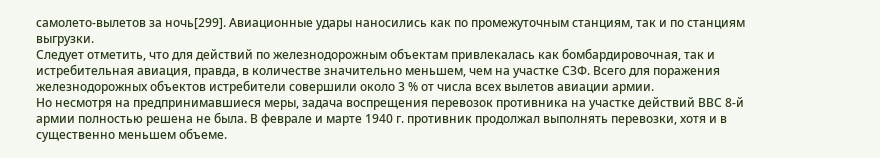самолето-вылетов за ночь[299]. Авиационные удары наносились как по промежуточным станциям, так и по станциям выгрузки.
Следует отметить, что для действий по железнодорожным объектам привлекалась как бомбардировочная, так и истребительная авиация, правда, в количестве значительно меньшем, чем на участке СЗФ. Всего для поражения железнодорожных объектов истребители совершили около 3 % от числа всех вылетов авиации армии.
Но несмотря на предпринимавшиеся меры, задача воспрещения перевозок противника на участке действий ВВС 8-й армии полностью решена не была. В феврале и марте 1940 г. противник продолжал выполнять перевозки, хотя и в существенно меньшем объеме.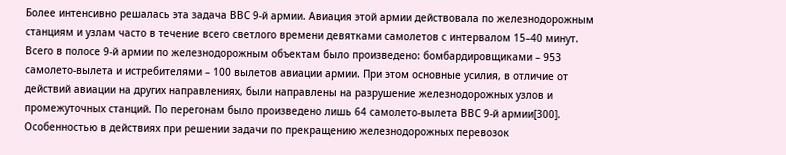Более интенсивно решалась эта задача ВВС 9-й армии. Авиация этой армии действовала по железнодорожным станциям и узлам часто в течение всего светлого времени девятками самолетов с интервалом 15–40 минут.
Всего в полосе 9-й армии по железнодорожным объектам было произведено: бомбардировщиками – 953 самолето-вылета и истребителями – 100 вылетов авиации армии. При этом основные усилия, в отличие от действий авиации на других направлениях, были направлены на разрушение железнодорожных узлов и промежуточных станций. По перегонам было произведено лишь 64 самолето-вылета ВВС 9-й армии[300].
Особенностью в действиях при решении задачи по прекращению железнодорожных перевозок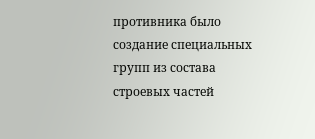противника было создание специальных групп из состава строевых частей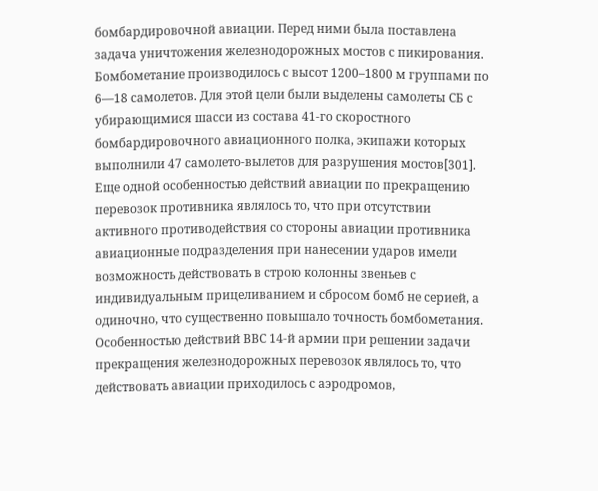бомбардировочной авиации. Перед ними была поставлена задача уничтожения железнодорожных мостов с пикирования. Бомбометание производилось с высот 1200–1800 м группами по 6—18 самолетов. Для этой цели были выделены самолеты СБ с убирающимися шасси из состава 41-го скоростного бомбардировочного авиационного полка, экипажи которых выполнили 47 самолето-вылетов для разрушения мостов[301].
Еще одной особенностью действий авиации по прекращению перевозок противника являлось то, что при отсутствии активного противодействия со стороны авиации противника авиационные подразделения при нанесении ударов имели возможность действовать в строю колонны звеньев с индивидуальным прицеливанием и сбросом бомб не серией, а одиночно, что существенно повышало точность бомбометания.
Особенностью действий ВВС 14-й армии при решении задачи прекращения железнодорожных перевозок являлось то, что действовать авиации приходилось с аэродромов,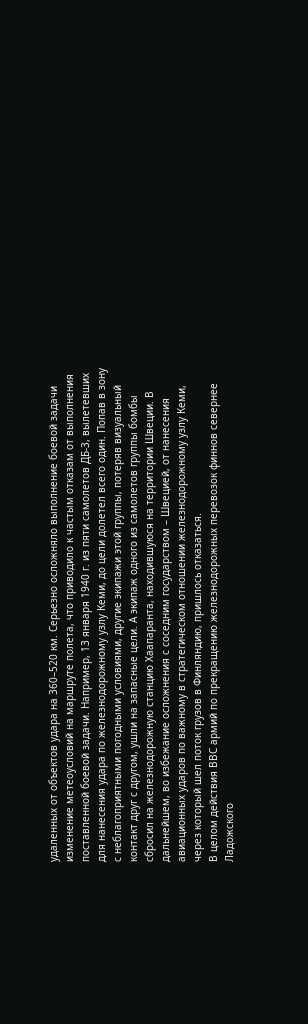удаленных от объектов удара на 360–520 км. Серьезно осложняло выполнение боевой задачи изменение метеоусловий на маршруте полета, что приводило к частым отказам от выполнения поставленной боевой задачи. Например, 13 января 1940 г. из пяти самолетов ДБ-3, вылетевших для нанесения удара по железнодорожному узлу Кеми, до цели долетел всего один. Попав в зону с неблагоприятными погодными условиями, другие экипажи этой группы, потеряв визуальный контакт друг с другом, ушли на запасные цели. А экипаж одного из самолетов группы бомбы сбросил на железнодорожную станцию Хаапаранта, находившуюся на территории Швеции. В дальнейшем, во избежание осложнения с соседним государством – Швецией, от нанесения авиационных ударов по важному в стратегическом отношении железнодорожному узлу Кеми, через который шел поток грузов в Финляндию, пришлось отказаться.
В целом действия ВВС армий по прекращению железнодорожных перевозок финнов севернее Ладожского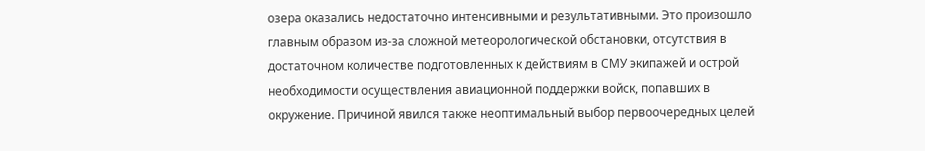озера оказались недостаточно интенсивными и результативными. Это произошло главным образом из-за сложной метеорологической обстановки, отсутствия в достаточном количестве подготовленных к действиям в СМУ экипажей и острой необходимости осуществления авиационной поддержки войск, попавших в окружение. Причиной явился также неоптимальный выбор первоочередных целей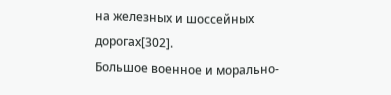на железных и шоссейных дорогах[302].
Большое военное и морально-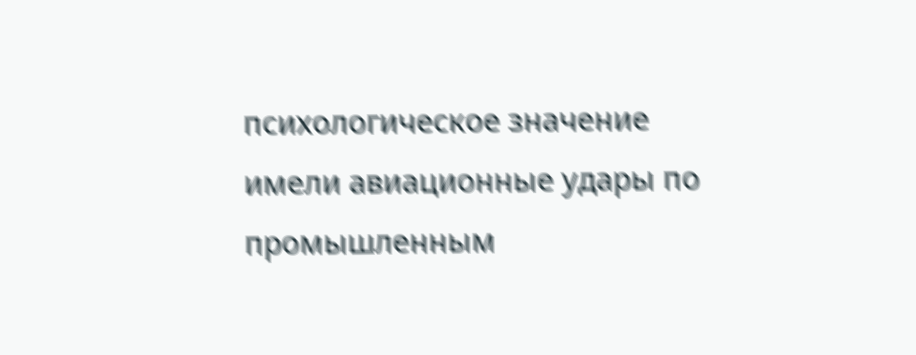психологическое значение имели авиационные удары по промышленным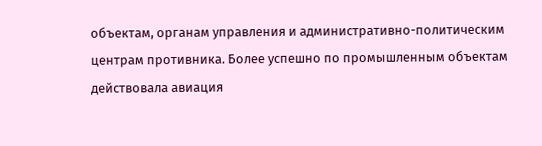объектам, органам управления и административно-политическим центрам противника. Более успешно по промышленным объектам действовала авиация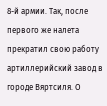8-й армии. Так, после первого же налета прекратил свою работу артиллерийский завод в городе Вяртсиля. О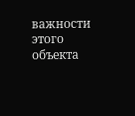важности этого объекта